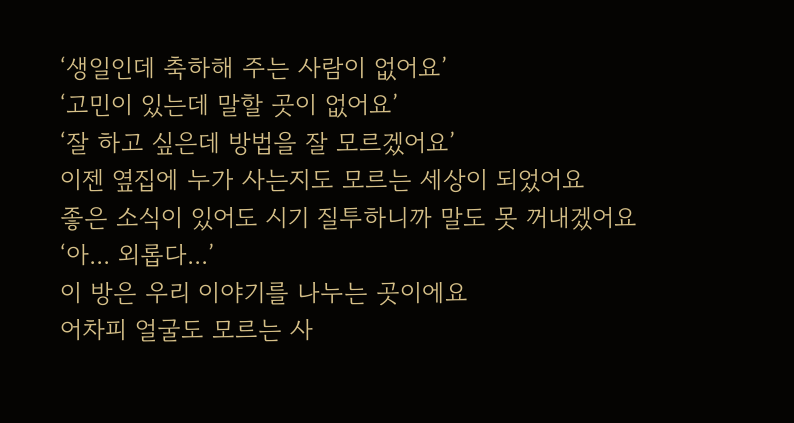‘생일인데 축하해 주는 사람이 없어요’
‘고민이 있는데 말할 곳이 없어요’
‘잘 하고 싶은데 방법을 잘 모르겠어요’
이젠 옆집에 누가 사는지도 모르는 세상이 되었어요
좋은 소식이 있어도 시기 질투하니까 말도 못 꺼내겠어요
‘아... 외롭다...’
이 방은 우리 이야기를 나누는 곳이에요
어차피 얼굴도 모르는 사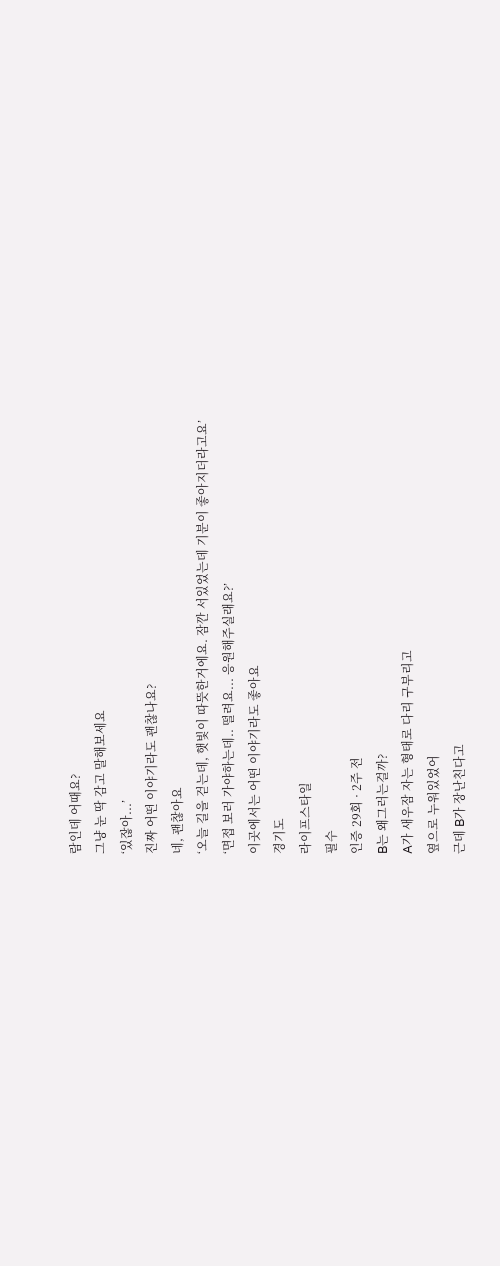람인데 어때요?
그냥 눈 딱 감고 말해보세요
‘있잖아...’
진짜 어떤 이야기라도 괜찮나요?
네, 괜찮아요
‘오늘 길을 걷는데, 햇빛이 따뜻한거에요. 잠깐 서있었는데 기분이 좋아지더라고요’
‘면접 보러 가야하는데.. 떨려요... 응원해주실래요?’
이곳에서는 어떤 이야기라도 좋아요
경기도
라이프스타일
필수
인증 29회 · 2주 전
B는 왜그러는걸까?
A가 새우잠 자는 형태로 다리 구부리고
옆으로 누워있었어
근데 B가 장난친다고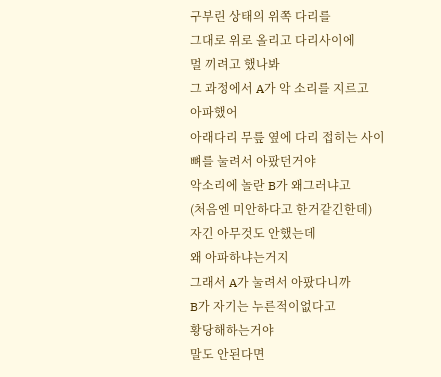구부린 상태의 위쪽 다리를
그대로 위로 올리고 다리사이에
멀 끼려고 했나봐
그 과정에서 A가 악 소리를 지르고
아파했어
아래다리 무릎 옆에 다리 접히는 사이
뼈를 눌려서 아팠던거야
악소리에 놀란 B가 왜그러냐고
(처음엔 미안하다고 한거같긴한데)
자긴 아무것도 안했는데
왜 아파하냐는거지
그래서 A가 눌려서 아팠다니까
B가 자기는 누른적이없다고
황당해하는거야
말도 안된다면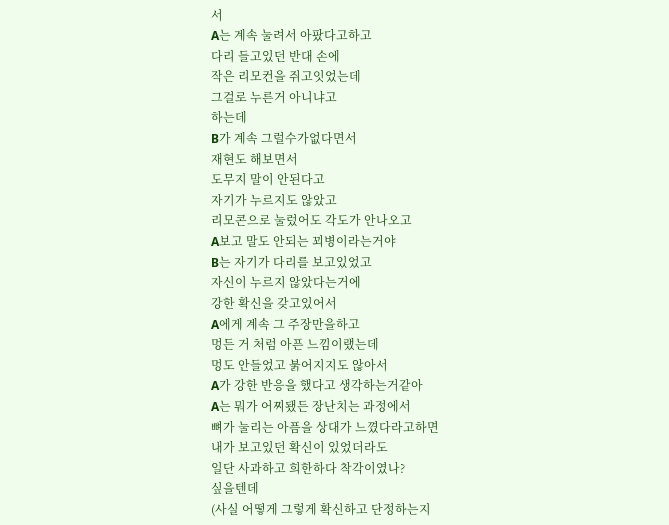서
A는 계속 눌려서 아팠다고하고
다리 들고있던 반대 손에
작은 리모컨을 쥐고잇었는데
그걸로 누른거 아니냐고
하는데
B가 계속 그럴수가없다면서
재현도 해보면서
도무지 말이 안된다고
자기가 누르지도 않았고
리모콘으로 눌렀어도 각도가 안나오고
A보고 말도 안되는 꾀병이라는거야
B는 자기가 다리를 보고있었고
자신이 누르지 않았다는거에
강한 확신을 갖고있어서
A에게 계속 그 주장만을하고
멍든 거 처럼 아픈 느낌이랬는데
멍도 안들었고 붉어지지도 않아서
A가 강한 반응을 했다고 생각하는거같아
A는 뭐가 어찌됐든 장난치는 과정에서
뼈가 눌리는 아픔을 상대가 느꼈다라고하면
내가 보고있던 확신이 있었더라도
일단 사과하고 희한하다 착각이였나?
싶을텐데
(사실 어떻게 그렇게 확신하고 단정하는지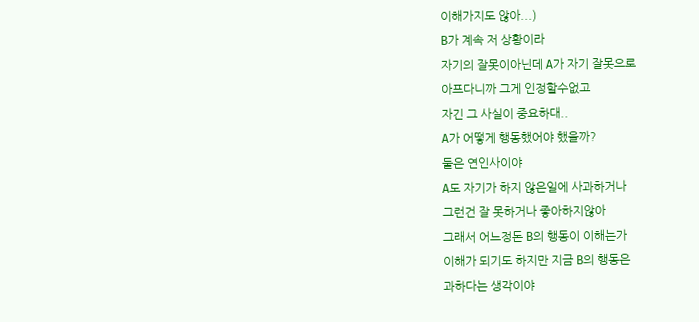이해가지도 않아...)
B가 계속 저 상황이라
자기의 잘못이아닌데 A가 자기 잘못으로
아프다니까 그게 인정할수없고
자긴 그 사실이 중요하대..
A가 어떻게 행동했어야 했을까?
둘은 연인사이야
A도 자기가 하지 않은일에 사과하거나
그런건 잘 못하거나 좋아하지않아
그래서 어느정돈 B의 행동이 이해는가
이해가 되기도 하지만 지금 B의 행동은
과하다는 생각이야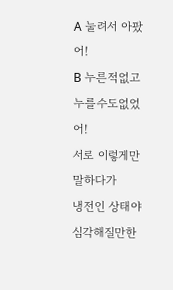A 눌려서 아팠어!
B 누른적없고 누를수도없었어!
서로 이렇게만 말하다가
냉전인 상태야
심각해질만한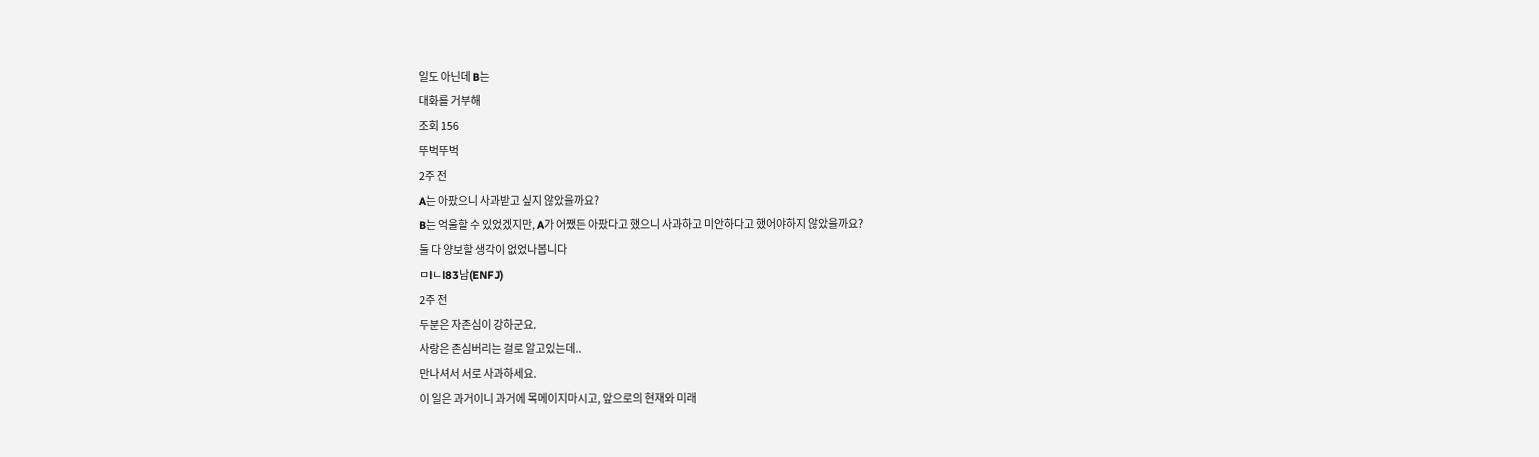일도 아닌데 B는
대화를 거부해
조회 156
뚜벅뚜벅
2주 전
A는 아팠으니 사과받고 싶지 않았을까요?
B는 억울할 수 있었겠지만, A가 어쨌든 아팠다고 했으니 사과하고 미안하다고 했어야하지 않았을까요?
둘 다 양보할 생각이 없었나봅니다
ㅁlㄴl83남(ENFJ)
2주 전
두분은 자존심이 강하군요.
사랑은 존심버리는 걸로 알고있는데..
만나셔서 서로 사과하세요.
이 일은 과거이니 과거에 목메이지마시고, 앞으로의 현재와 미래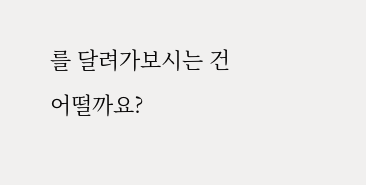를 달려가보시는 건 어떨까요?